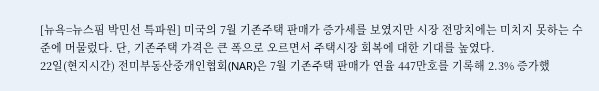[뉴욕=뉴스핌 박민선 특파원] 미국의 7월 기존주택 판매가 증가세를 보였지만 시장 전망치에는 미치지 못하는 수준에 머물렀다. 단, 기존주택 가격은 큰 폭으로 오르면서 주택시장 회복에 대한 기대를 높였다.
22일(현지시간) 전미부동산중개인협회(NAR)은 7월 기존주택 판매가 연율 447만호를 기록해 2.3% 증가했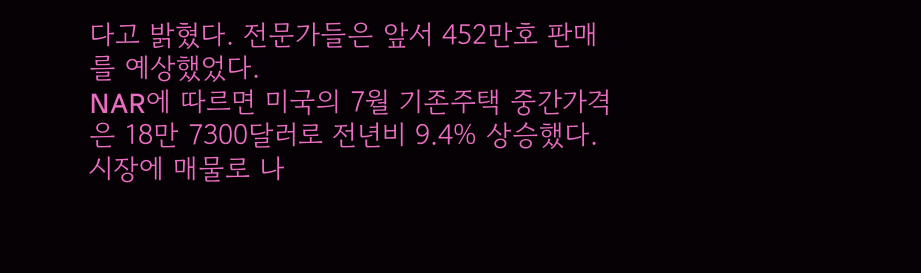다고 밝혔다. 전문가들은 앞서 452만호 판매를 예상했었다.
NAR에 따르면 미국의 7월 기존주택 중간가격은 18만 7300달러로 전년비 9.4% 상승했다.
시장에 매물로 나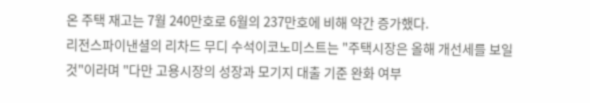온 주택 재고는 7월 240만호로 6월의 237만호에 비해 약간 증가했다.
리전스파이낸셜의 리차드 무디 수석이코노미스트는 "주택시장은 올해 개선세를 보일 것"이라며 "다만 고용시장의 성장과 모기지 대출 기준 완화 여부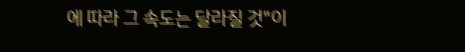에 따라 그 속도는 달라질 것"이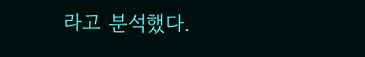라고 분석했다.